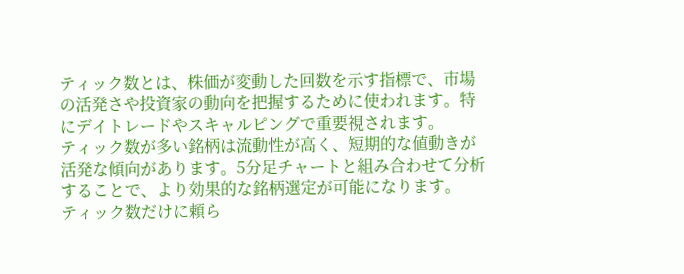ティック数とは、株価が変動した回数を示す指標で、市場の活発さや投資家の動向を把握するために使われます。特にデイトレードやスキャルピングで重要視されます。
ティック数が多い銘柄は流動性が高く、短期的な値動きが活発な傾向があります。5分足チャートと組み合わせて分析することで、より効果的な銘柄選定が可能になります。
ティック数だけに頼ら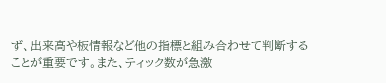ず、出来高や板情報など他の指標と組み合わせて判断することが重要です。また、ティック数が急激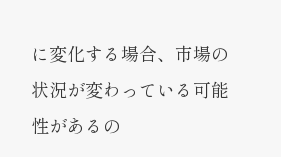に変化する場合、市場の状況が変わっている可能性があるの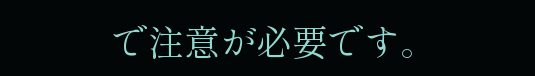で注意が必要です。